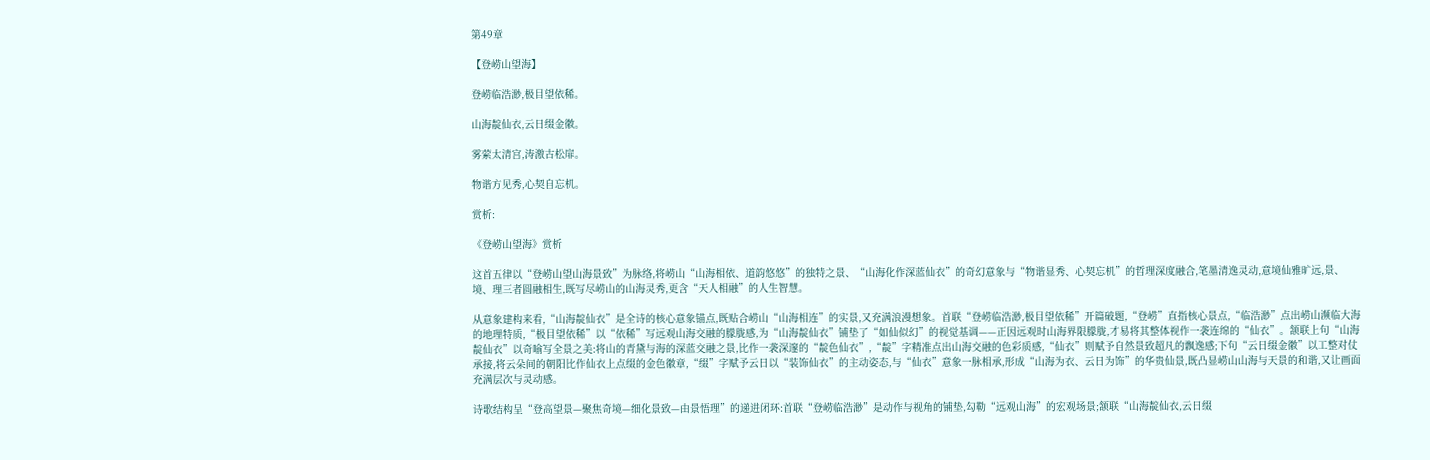第49章

【登崂山望海】

登崂临浩渺,极目望依稀。

山海靛仙衣,云日缀金徽。

雾萦太清宫,涛激古松扉。

物谐方见秀,心契自忘机。

赏析:

《登崂山望海》赏析

这首五律以“登崂山望山海景致”为脉络,将崂山“山海相依、道韵悠悠”的独特之景、“山海化作深蓝仙衣”的奇幻意象与“物谐显秀、心契忘机”的哲理深度融合,笔墨清逸灵动,意境仙雅旷远,景、境、理三者圆融相生,既写尽崂山的山海灵秀,更含“天人相融”的人生智慧。

从意象建构来看,“山海靛仙衣”是全诗的核心意象锚点,既贴合崂山“山海相连”的实景,又充满浪漫想象。首联“登崂临浩渺,极目望依稀”开篇破题,“登崂”直指核心景点,“临浩渺”点出崂山濒临大海的地理特质,“极目望依稀”以“依稀”写远观山海交融的朦胧感,为“山海靛仙衣”铺垫了“如仙似幻”的视觉基调——正因远观时山海界限朦胧,才易将其整体视作一袭连绵的“仙衣”。颔联上句“山海靛仙衣”以奇喻写全景之美:将山的青黛与海的深蓝交融之景,比作一袭深邃的“靛色仙衣”,“靛”字精准点出山海交融的色彩质感,“仙衣”则赋予自然景致超凡的飘逸感;下句“云日缀金徽”以工整对仗承接,将云朵间的朝阳比作仙衣上点缀的金色徽章,“缀”字赋予云日以“装饰仙衣”的主动姿态,与“仙衣”意象一脉相承,形成“山海为衣、云日为饰”的华贵仙景,既凸显崂山山海与天景的和谐,又让画面充满层次与灵动感。

诗歌结构呈“登高望景—聚焦奇境—细化景致—由景悟理”的递进闭环:首联“登崂临浩渺”是动作与视角的铺垫,勾勒“远观山海”的宏观场景;颔联“山海靛仙衣,云日缀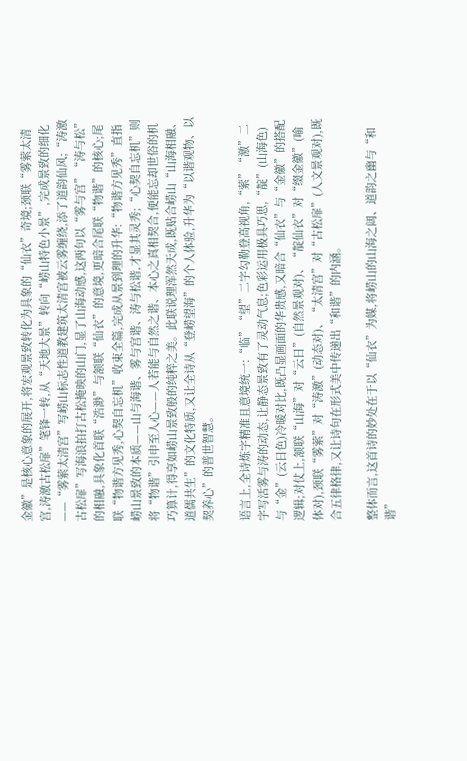金徽”是核心意象的展开,将宏观景致转化为具象的“仙衣”奇境;颈联“雾萦太清宫,涛激古松扉”笔锋一转,从“天地大景”转向“崂山特色小景”,完成景致的细化——“雾萦太清宫”写崂山标志性道教建筑太清宫被云雾缠绕,添了道韵仙风;“涛激古松扉”写海浪拍打古松掩映的山门,显了山海动感,这两句以“雾与宫”“涛与松”的相融,具象化首联“浩渺”与颔联“仙衣”的意境,更暗合尾联“物谐”的核心;尾联“物谐方见秀,心契自忘机”收束全篇,完成从景到理的升华:“物谐方见秀”直指崂山景致的本质——山与海谐、雾与宫谐、涛与松谐,才显其灵秀;“心契自忘机”则将“物谐”引申至人心——人若能与自然之谐、本心之真相契合,便能忘却世俗的机巧算计,得享如崂山景致般的纯粹之美。此联说理浑然天成,既贴合崂山“山海相融、道儒共生”的文化特质,又让全诗从“登崂望海”的个人体验,升华为“以谐观物、以契养心”的普世智慧。

语言上,全诗炼字精准且意境统一:“临”“望”二字勾勒登高视角,“萦”“激”二字写活雾与涛的动态,让静态景致有了灵动气息;色彩运用极具巧思,“靛”(山海色)与“金”(云日色)冷暖对比,既凸显画面的华贵感,又暗合“仙衣”与“金徽”的搭配逻辑;对仗上,颔联“山海”对“云日”(自然景观对)、“靛仙衣”对“缀金徽”(喻体对),颈联“雾萦”对“涛激”(动态对)、“太清宫”对“古松扉”(人文景观对),既合五律格律,又让诗句在形式美中传递出“和谐”的内涵。

整体而言,这首诗的妙处在于以“仙衣”为媒,将崂山的山海之阔、道韵之幽与“和谐”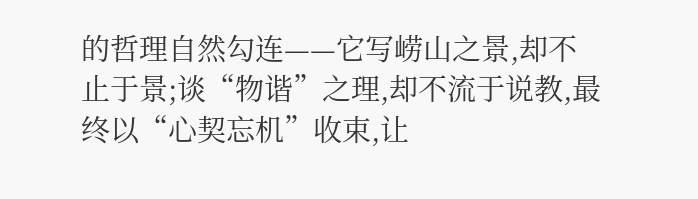的哲理自然勾连——它写崂山之景,却不止于景;谈“物谐”之理,却不流于说教,最终以“心契忘机”收束,让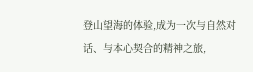登山望海的体验,成为一次与自然对话、与本心契合的精神之旅,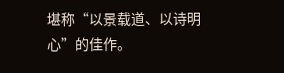堪称“以景载道、以诗明心”的佳作。